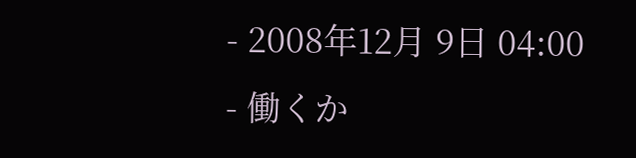- 2008年12月 9日 04:00
- 働くか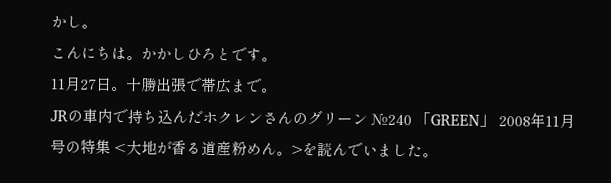かし。
こんにちは。かかしひろとです。
11月27日。十勝出張で帯広まで。
JRの車内で持ち込んだホクレンさんのグリーン №240 「GREEN」 2008年11月号の特集 <大地が香る道産粉めん。>を読んでいました。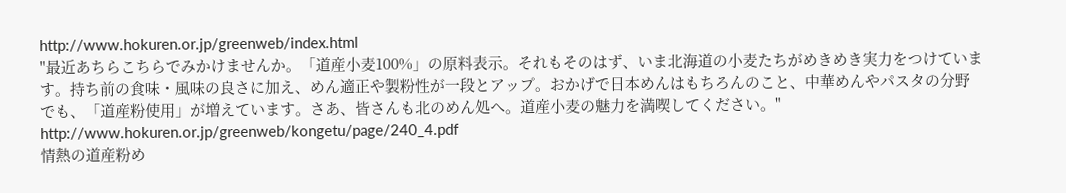http://www.hokuren.or.jp/greenweb/index.html
"最近あちらこちらでみかけませんか。「道産小麦100%」の原料表示。それもそのはず、いま北海道の小麦たちがめきめき実力をつけています。持ち前の食味・風味の良さに加え、めん適正や製粉性が一段とアップ。おかげで日本めんはもちろんのこと、中華めんやパスタの分野でも、「道産粉使用」が増えています。さあ、皆さんも北のめん処へ。道産小麦の魅力を満喫してください。"
http://www.hokuren.or.jp/greenweb/kongetu/page/240_4.pdf
情熱の道産粉め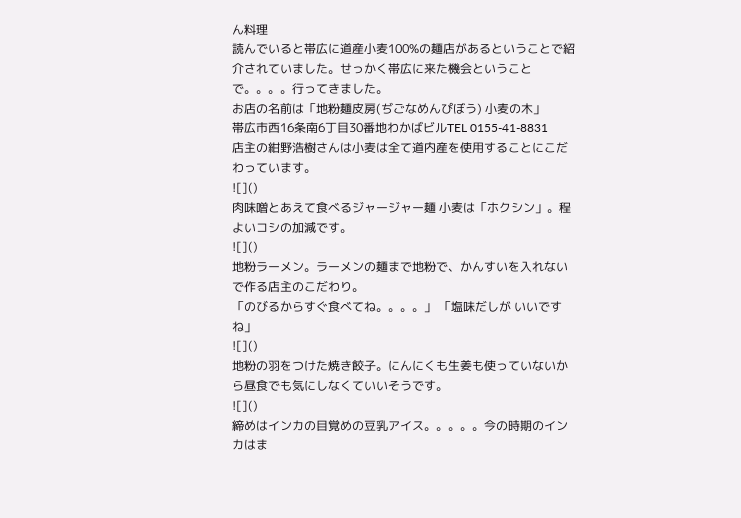ん料理
読んでいると帯広に道産小麦100%の麺店があるということで紹介されていました。せっかく帯広に来た機会ということで。。。。行ってきました。
お店の名前は「地粉麺皮房(ぢごなめんぴぼう) 小麦の木」
帯広市西16条南6丁目30番地わかばビルTEL 0155-41-8831
店主の紺野浩樹さんは小麦は全て道内産を使用することにこだわっています。
![]()
肉味噌とあえて食べるジャージャー麺 小麦は「ホクシン」。程よいコシの加減です。
![]()
地粉ラーメン。ラーメンの麺まで地粉で、かんすいを入れないで作る店主のこだわり。
「のびるからすぐ食べてね。。。。」 「塩味だしが いいですね」
![]()
地粉の羽をつけた焼き餃子。にんにくも生姜も使っていないから昼食でも気にしなくていいそうです。
![]()
締めはインカの目覚めの豆乳アイス。。。。。今の時期のインカはま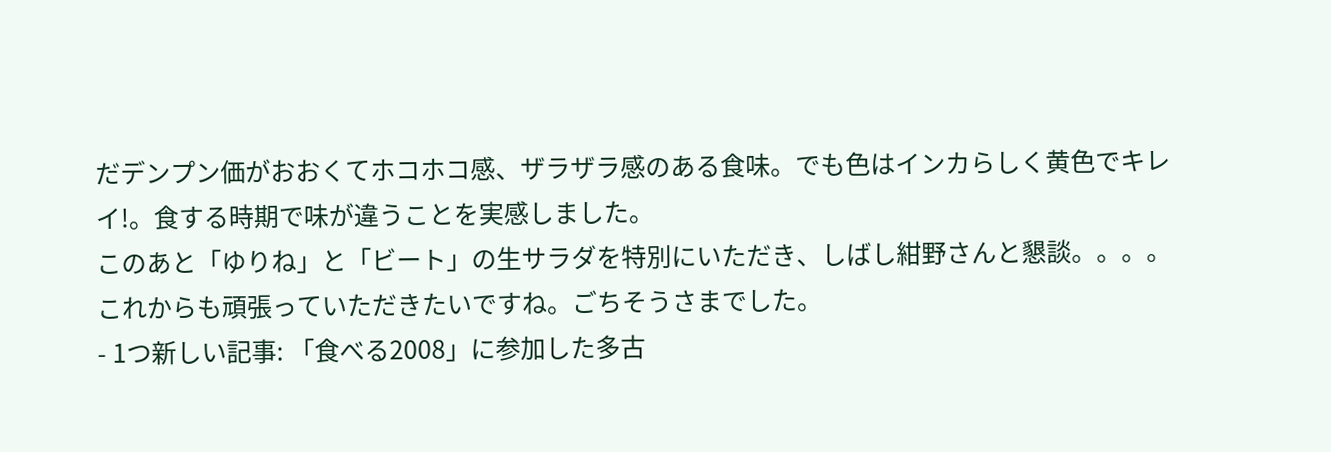だデンプン価がおおくてホコホコ感、ザラザラ感のある食味。でも色はインカらしく黄色でキレイ!。食する時期で味が違うことを実感しました。
このあと「ゆりね」と「ビート」の生サラダを特別にいただき、しばし紺野さんと懇談。。。。これからも頑張っていただきたいですね。ごちそうさまでした。
- 1つ新しい記事: 「食べる2008」に参加した多古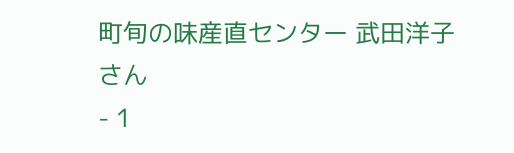町旬の味産直センター 武田洋子さん
- 1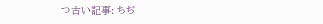つ古い記事: ちぢ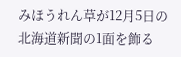みほうれん草が12月5日の北海道新聞の1面を飾る